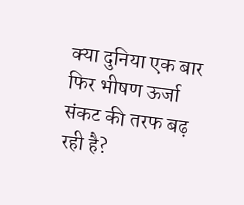क्या दुनिया एक बार फिर भीषण ऊर्जा संकट की तरफ बढ़ रही है?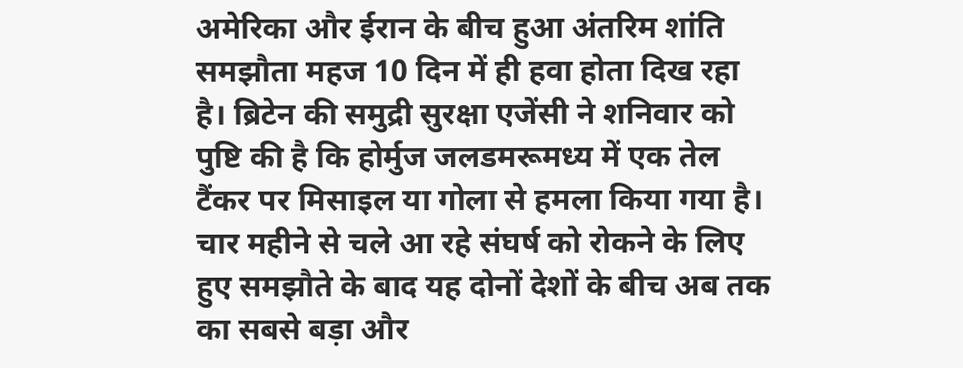अमेरिका और ईरान के बीच हुआ अंतरिम शांति समझौता महज 10 दिन में ही हवा होता दिख रहा है। ब्रिटेन की समुद्री सुरक्षा एजेंसी ने शनिवार को पुष्टि की है कि होर्मुज जलडमरूमध्य में एक तेल टैंकर पर मिसाइल या गोला से हमला किया गया है। चार महीने से चले आ रहे संघर्ष को रोकने के लिए हुए समझौते के बाद यह दोनों देशों के बीच अब तक का सबसे बड़ा और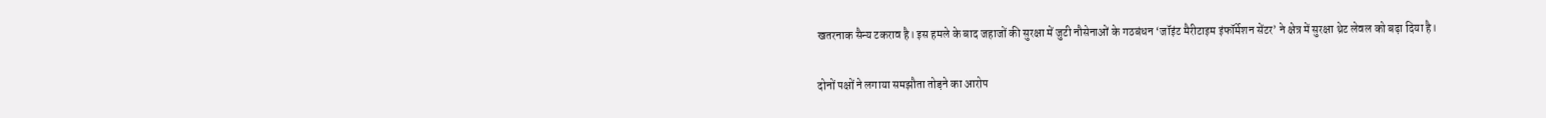खतरनाक सैन्य टकराव है। इस हमले के बाद जहाजों की सुरक्षा में जुटी नौसेनाओं के गठबंधन ‘जॉइंट मैरीटाइम इंफॉर्मेशन सेंटर’ ने क्षेत्र में सुरक्षा थ्रेट लेवल को बढ़ा दिया है।

दोनों पक्षों ने लगाया समझौता तोड़ने का आरोप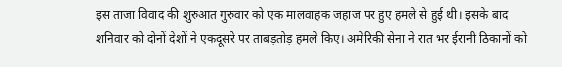इस ताजा विवाद की शुरुआत गुरुवार को एक मालवाहक जहाज पर हुए हमले से हुई थी। इसके बाद शनिवार को दोनों देशों ने एकदूसरे पर ताबड़तोड़ हमले किए। अमेरिकी सेना ने रात भर ईरानी ठिकानों को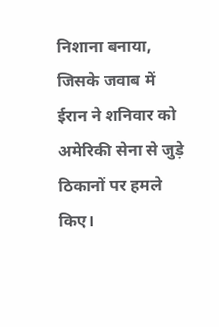निशाना बनाया, जिसके जवाब में ईरान ने शनिवार को अमेरिकी सेना से जुड़े ठिकानों पर हमले किए।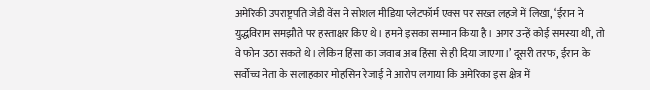अमेरिकी उपराष्ट्रपति जेडी वेंस ने सोशल मीडिया प्लेटफॉर्म एक्स पर सख्त लहजे में लिखा, ‘ईरान ने युद्धविराम समझौते पर हस्ताक्षर किए थे। हमने इसका सम्मान किया है। अगर उन्हें कोई समस्या थी, तो वे फोन उठा सकते थे। लेकिन हिंसा का जवाब अब हिंसा से ही दिया जाएगा।’ दूसरी तरफ, ईरान के सर्वोच्च नेता के सलाहकार मोहसिन रेजाई ने आरोप लगाया कि अमेरिका इस क्षेत्र में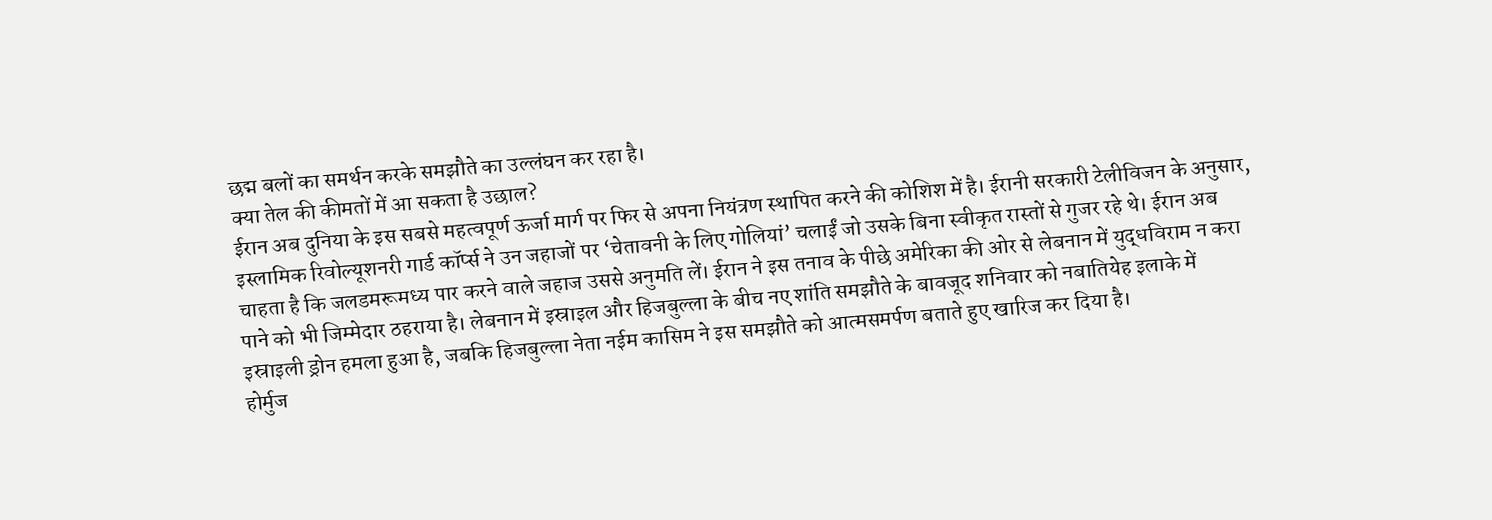छद्म बलों का समर्थन करके समझौते का उल्लंघन कर रहा है।
क्या तेल की कीमतों में आ सकता है उछाल?
ईरान अब दुनिया के इस सबसे महत्वपूर्ण ऊर्जा मार्ग पर फिर से अपना नियंत्रण स्थापित करने की कोशिश में है। ईरानी सरकारी टेलीविजन के अनुसार, इस्लामिक रिवोल्यूशनरी गार्ड कॉर्प्स ने उन जहाजों पर ‘चेतावनी के लिए गोलियां’ चलाईं जो उसके बिना स्वीकृत रास्तों से गुजर रहे थे। ईरान अब चाहता है कि जलडमरूमध्य पार करने वाले जहाज उससे अनुमति लें। ईरान ने इस तनाव के पीछे अमेरिका की ओर से लेबनान में युद्धविराम न करा पाने को भी जिम्मेदार ठहराया है। लेबनान में इस्राइल और हिजबुल्ला के बीच नए शांति समझौते के बावजूद शनिवार को नबातियेह इलाके में इस्राइली ड्रोन हमला हुआ है, जबकि हिजबुल्ला नेता नईम कासिम ने इस समझौते को आत्मसमर्पण बताते हुए खारिज कर दिया है।
होर्मुज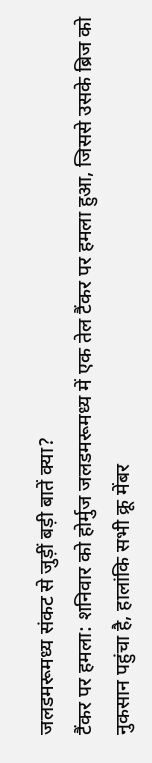जलडमरूमध्य संकट से जुड़ीं बड़ी बातें क्या?
टैंकर पर हमला: शनिवार को होर्मुज जलडमरूमध्य में एक तेल टैंकर पर हमला हुआ, जिससे उसके ब्रिज को नुकसान पहुंचा है, हालांकि सभी क्रू मेंबर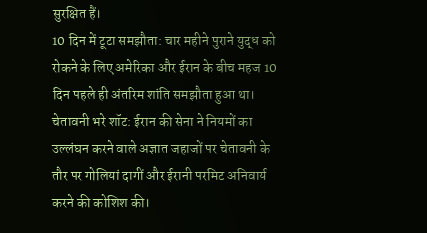सुरक्षित हैं।
10 दिन में टूटा समझौता: चार महीने पुराने युद्ध को रोकने के लिए अमेरिका और ईरान के बीच महज 10 दिन पहले ही अंतरिम शांति समझौता हुआ था।
चेतावनी भरे शॉट: ईरान की सेना ने नियमों का उल्लंघन करने वाले अज्ञात जहाजों पर चेतावनी के तौर पर गोलियां दागीं और ईरानी परमिट अनिवार्य करने की कोशिश की।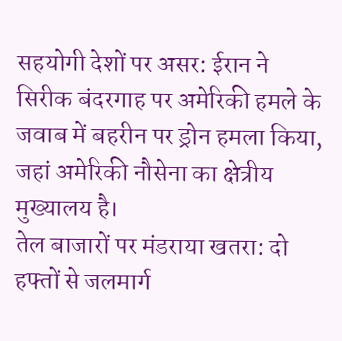सहयोगी देशों पर असर: ईरान ने सिरीक बंदरगाह पर अमेरिकी हमले के जवाब में बहरीन पर ड्रोन हमला किया, जहां अमेरिकी नौसेना का क्षेत्रीय मुख्यालय है।
तेल बाजारों पर मंडराया खतरा: दो हफ्तों से जलमार्ग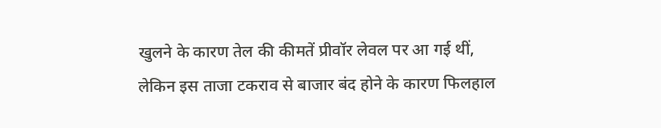खुलने के कारण तेल की कीमतें प्रीवॉर लेवल पर आ गई थीं, लेकिन इस ताजा टकराव से बाजार बंद होने के कारण फिलहाल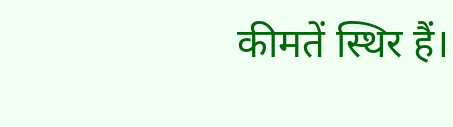कीमतें स्थिर हैं।